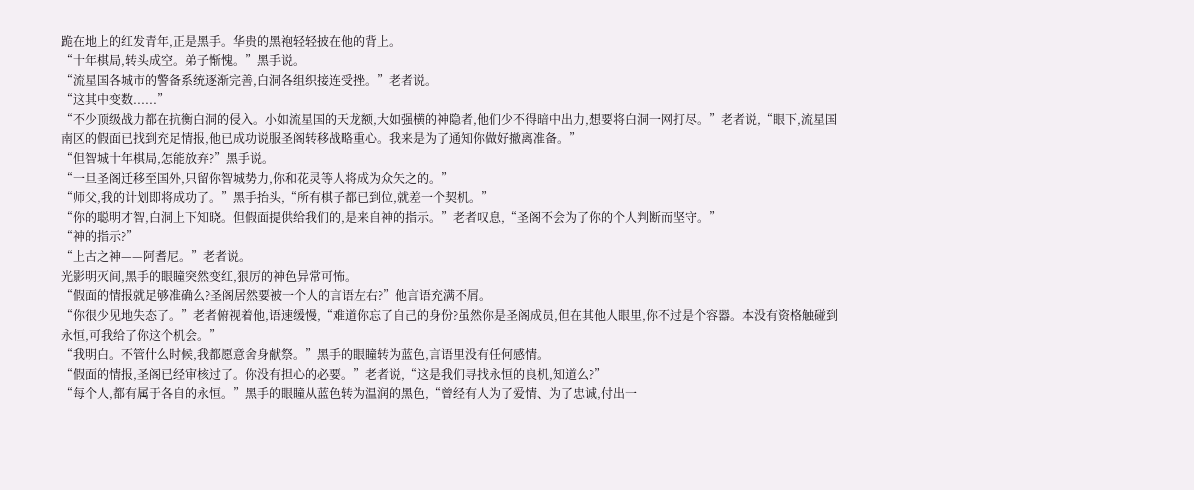跪在地上的红发青年,正是黑手。华贵的黑袍轻轻披在他的背上。
“十年棋局,转头成空。弟子惭愧。”黑手说。
“流星国各城市的警备系统逐渐完善,白洞各组织接连受挫。”老者说。
“这其中变数......”
“不少顶级战力都在抗衡白洞的侵入。小如流星国的天龙额,大如强横的神隐者,他们少不得暗中出力,想要将白洞一网打尽。”老者说,“眼下,流星国南区的假面已找到充足情报,他已成功说服圣阁转移战略重心。我来是为了通知你做好撤离准备。”
“但智城十年棋局,怎能放弃?”黑手说。
“一旦圣阁迁移至国外,只留你智城势力,你和花灵等人将成为众矢之的。”
“师父,我的计划即将成功了。”黑手抬头,“所有棋子都已到位,就差一个契机。”
“你的聪明才智,白洞上下知晓。但假面提供给我们的,是来自神的指示。”老者叹息,“圣阁不会为了你的个人判断而坚守。”
“神的指示?”
“上古之神——阿耆尼。”老者说。
光影明灭间,黑手的眼瞳突然变红,狠厉的神色异常可怖。
“假面的情报就足够准确么?圣阁居然要被一个人的言语左右?”他言语充满不屑。
“你很少见地失态了。”老者俯视着他,语速缓慢,“难道你忘了自己的身份?虽然你是圣阁成员,但在其他人眼里,你不过是个容器。本没有资格触碰到永恒,可我给了你这个机会。”
“我明白。不管什么时候,我都愿意舍身献祭。”黑手的眼瞳转为蓝色,言语里没有任何感情。
“假面的情报,圣阁已经审核过了。你没有担心的必要。”老者说,“这是我们寻找永恒的良机,知道么?”
“每个人,都有属于各自的永恒。”黑手的眼瞳从蓝色转为温润的黑色,“曾经有人为了爱情、为了忠诚,付出一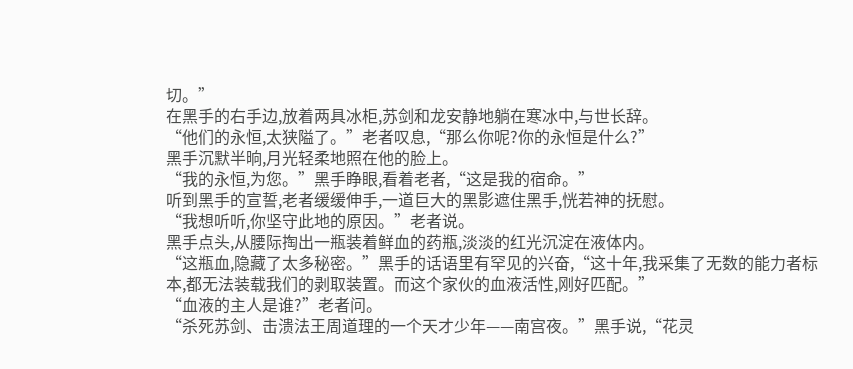切。”
在黑手的右手边,放着两具冰柜,苏剑和龙安静地躺在寒冰中,与世长辞。
“他们的永恒,太狭隘了。”老者叹息,“那么你呢?你的永恒是什么?”
黑手沉默半晌,月光轻柔地照在他的脸上。
“我的永恒,为您。”黑手睁眼,看着老者,“这是我的宿命。”
听到黑手的宣誓,老者缓缓伸手,一道巨大的黑影遮住黑手,恍若神的抚慰。
“我想听听,你坚守此地的原因。”老者说。
黑手点头,从腰际掏出一瓶装着鲜血的药瓶,淡淡的红光沉淀在液体内。
“这瓶血,隐藏了太多秘密。”黑手的话语里有罕见的兴奋,“这十年,我采集了无数的能力者标本,都无法装载我们的剥取装置。而这个家伙的血液活性,刚好匹配。”
“血液的主人是谁?”老者问。
“杀死苏剑、击溃法王周道理的一个天才少年——南宫夜。”黑手说,“花灵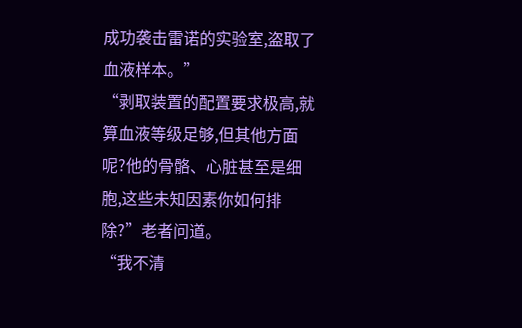成功袭击雷诺的实验室,盗取了血液样本。”
“剥取装置的配置要求极高,就算血液等级足够,但其他方面呢?他的骨骼、心脏甚至是细胞,这些未知因素你如何排除?”老者问道。
“我不清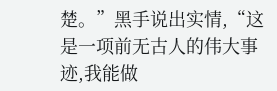楚。”黑手说出实情,“这是一项前无古人的伟大事迹,我能做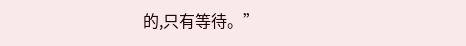的,只有等待。”